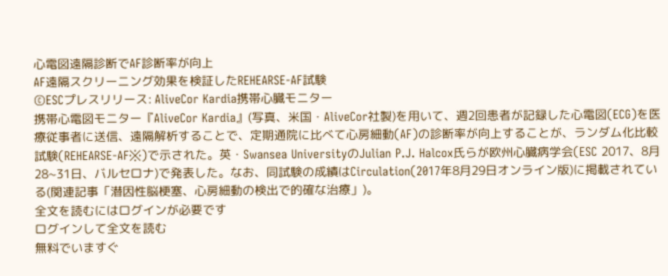心電図遠隔診断でAF診断率が向上
AF遠隔スクリーニング効果を検証したREHEARSE-AF試験
©ESCプレスリリース: AliveCor Kardia携帯心臓モニター
携帯心電図モニター『AliveCor Kardia』(写真、米国・AliveCor社製)を用いて、週2回患者が記録した心電図(ECG)を医療従事者に送信、遠隔解析することで、定期通院に比べて心房細動(AF)の診断率が向上することが、ランダム化比較試験(REHEARSE-AF※)で示された。英・Swansea UniversityのJulian P.J. Halcox氏らが欧州心臓病学会(ESC 2017、8月28~31日、バルセロナ)で発表した。なお、同試験の成績はCirculation(2017年8月29日オンライン版)に掲載されている(関連記事「潜因性脳梗塞、心房細動の検出で的確な治療」)。
全文を読むにはログインが必要です
ログインして全文を読む
無料でいますぐ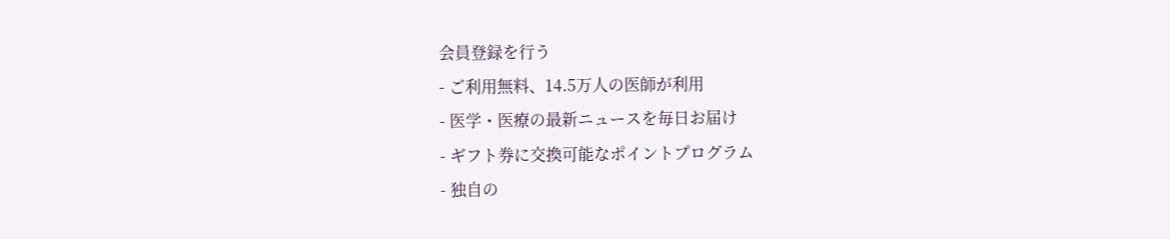会員登録を行う
- ご利用無料、14.5万人の医師が利用
- 医学・医療の最新ニュースを毎日お届け
- ギフト券に交換可能なポイントプログラム
- 独自の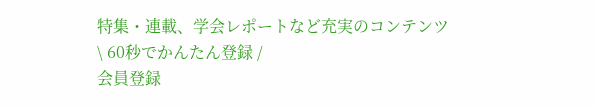特集・連載、学会レポートなど充実のコンテンツ
\ 60秒でかんたん登録 /
会員登録